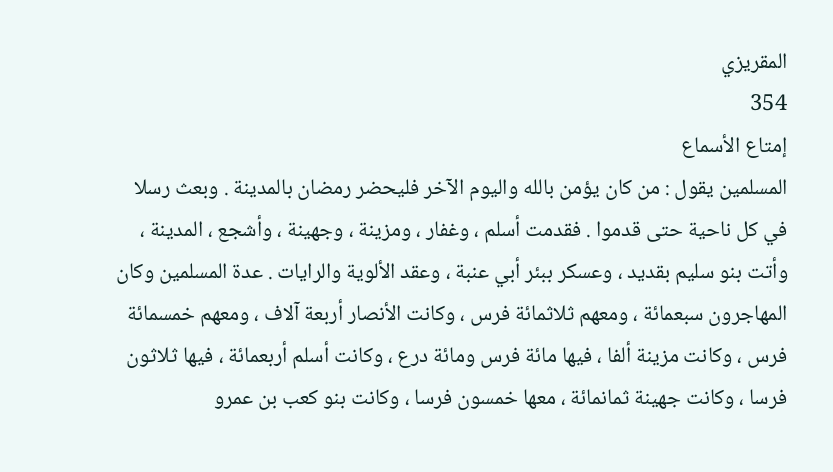المقريزي
354
إمتاع الأسماع
المسلمين يقول : من كان يؤمن بالله واليوم الآخر فليحضر رمضان بالمدينة . وبعث رسلا في كل ناحية حتى قدموا . فقدمت أسلم ، وغفار ، ومزينة ، وجهينة ، وأشجع ، المدينة ، وأتت بنو سليم بقديد ، وعسكر ببئر أبي عنبة ، وعقد الألوية والرايات . عدة المسلمين وكان المهاجرون سبعمائة ، ومعهم ثلاثمائة فرس ، وكانت الأنصار أربعة آلاف ، ومعهم خمسمائة فرس ، وكانت مزينة ألفا ، فيها مائة فرس ومائة درع ، وكانت أسلم أربعمائة ، فيها ثلاثون فرسا ، وكانت جهينة ثمانمائة ، معها خمسون فرسا ، وكانت بنو كعب بن عمرو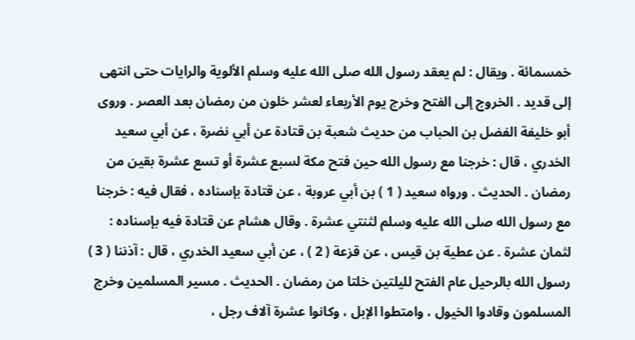خمسمائة . ويقال : لم يعقد رسول الله صلى الله عليه وسلم الألوية والرايات حتى انتهى إلى قديد . الخروج إلى الفتح وخرج يوم الأربعاء لعشر خلون من رمضان بعد العصر . وروى أبو خليفة الفضل بن الحباب من حديث شعبة بن قتادة عن أبي نضرة ، عن أبي سعيد الخدري ، قال : خرجنا مع رسول الله حين فتح مكة لسبع عشرة أو تسع عشرة بقين من رمضان . الحديث . ورواه سعيد ( 1 ) بن أبي عروبة ، عن قتادة بإسناده ، فقال فيه : خرجنا مع رسول الله صلى الله عليه وسلم لثنتي عشرة . وقال هشام عن قتادة فيه بإسناده : لثمان عشرة . عن عطية بن قيس ، عن قزعة ( 2 ) ، عن أبي سعيد الخدري ، قال : آذننا ( 3 ) رسول الله بالرحيل عام الفتح لليلتين خلتا من رمضان . الحديث . مسير المسلمين وخرج المسلمون وقادوا الخيول ، وامتطوا الإبل ، وكانوا عشرة آلاف رجل ،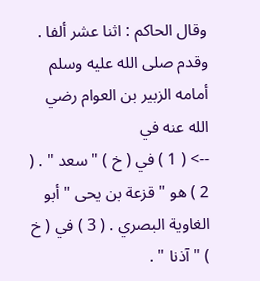وقال الحاكم : اثنا عشر ألفا . وقدم صلى الله عليه وسلم أمامه الزبير بن العوام رضي الله عنه في
--> ( 1 ) في ( خ ) " سعد " . ( 2 ) هو " قزعة بن يحى " أبو الغاوية البصري . ( 3 ) في ( خ ) " آذنا " .